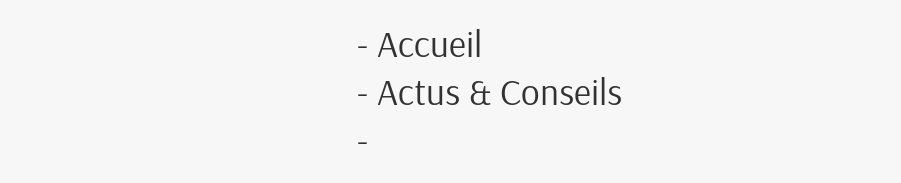- Accueil
- Actus & Conseils
-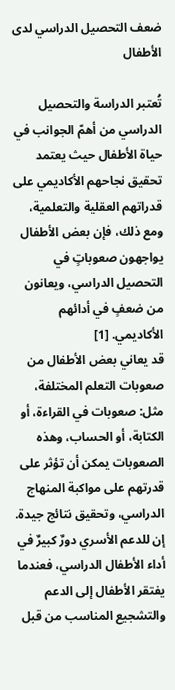ضعف التحصيل الدراسي لدى الأطفال

تُعتبر الدراسة والتحصيل الدراسي من أهمّ الجوانب في حياة الأطفال حيث يعتمد تحقيق نجاحهم الأكاديمي على قدراتهم العقلية والتعلمية، ومع ذلك، فإن بعض الأطفال يواجهون صعوباتٍ في التحصيل الدراسي، ويعانون من ضعفٍ في أدائهم الأكاديمي. [1]
قد يعاني بعض الأطفال من صعوبات التعلم المختلفة، مثل: صعوبات في القراءة، أو الكتابة، أو الحساب، وهذه الصعوبات يمكن أن تؤثر على قدرتهم على مواكبة المنهاج الدراسي، وتحقيق نتائج جيدة.
إن للدعم الأسري دورٌ كبيرٌ في أداء الأطفال الدراسي، فعندما يفتقر الأطفال إلى الدعم والتشجيع المناسب من قبل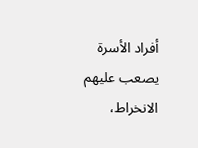أفراد الأسرة يصعب عليهم الانخراط،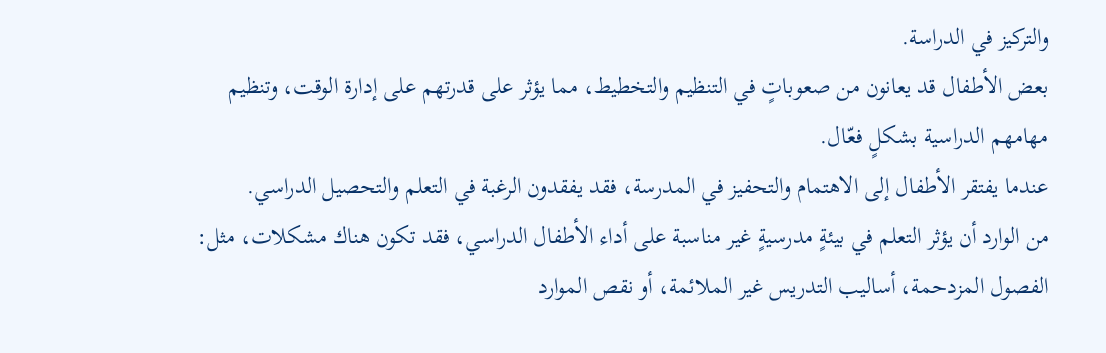والتركيز في الدراسة.
بعض الأطفال قد يعانون من صعوباتٍ في التنظيم والتخطيط، مما يؤثر على قدرتهم على إدارة الوقت، وتنظيم مهامهم الدراسية بشكلٍ فعّال.
عندما يفتقر الأطفال إلى الاهتمام والتحفيز في المدرسة، فقد يفقدون الرغبة في التعلم والتحصيل الدراسي.
من الوارد أن يؤثر التعلم في بيئةٍ مدرسيةٍ غير مناسبة على أداء الأطفال الدراسي، فقد تكون هناك مشكلات، مثل: الفصول المزدحمة، أساليب التدريس غير الملائمة، أو نقص الموارد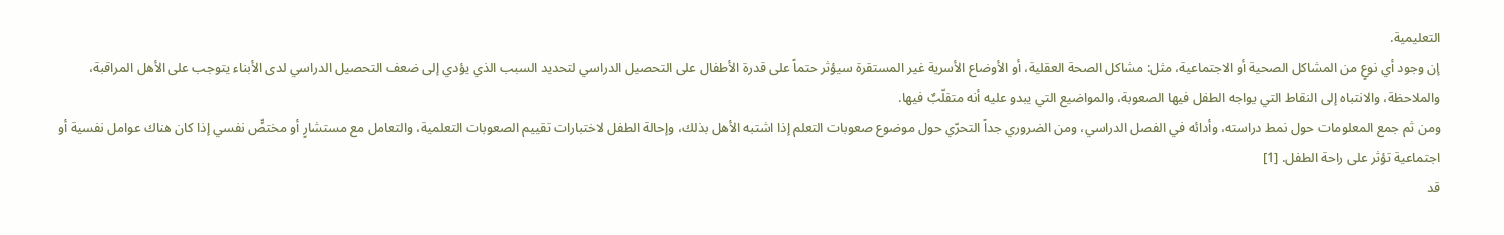التعليمية.
إن وجود أي نوعٍ من المشاكل الصحية أو الاجتماعية، مثل: مشاكل الصحة العقلية، أو الأوضاع الأسرية غير المستقرة سيؤثر حتماً على قدرة الأطفال على التحصيل الدراسي لتحديد السبب الذي يؤدي إلى ضعف التحصيل الدراسي لدى الأبناء يتوجب على الأهل المراقبة، والملاحظة، والانتباه إلى النقاط التي يواجه الطفل فيها الصعوبة، والمواضيع التي يبدو عليه أنه متقلّبٌ فيها.
ومن ثم جمع المعلومات حول نمط دراسته، وأدائه في الفصل الدراسي، ومن الضروري جداً التحرّي حول موضوع صعوبات التعلم إذا اشتبه الأهل بذلك، وإحالة الطفل لاختبارات تقييم الصعوبات التعلمية، والتعامل مع مستشارٍ أو مختصٍّ نفسي إذا كان هناك عوامل نفسية أو اجتماعية تؤثر على راحة الطفل. [1]
قد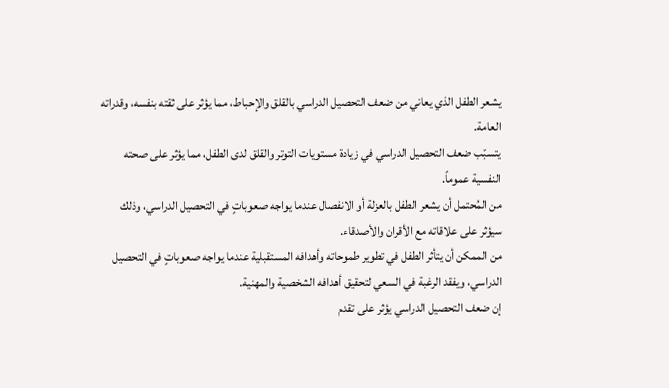يشعر الطفل الذي يعاني من ضعف التحصيل الدراسي بالقلق والإحباط، مما يؤثر على ثقته بنفسه، وقدراته العامة.
يتسبّب ضعف التحصيل الدراسي في زيادة مستويات التوتر والقلق لدى الطفل، مما يؤثر على صحته النفسية عموماً.
من المُحتمل أن يشعر الطفل بالعزلة أو الانفصال عندما يواجه صعوباتٍ في التحصيل الدراسي، وذلك سيؤثر على علاقاته مع الأقران والأصدقاء.
من الممكن أن يتأثر الطفل في تطوير طموحاته وأهدافه المستقبلية عندما يواجه صعوباتٍ في التحصيل الدراسي، ويفقد الرغبة في السعي لتحقيق أهدافه الشخصية والمهنية.
إن ضعف التحصيل الدراسي يؤثر على تقدم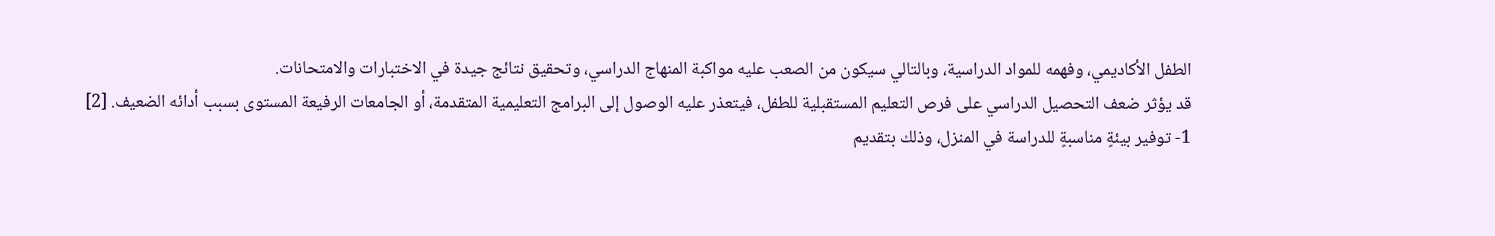الطفل الأكاديمي، وفهمه للمواد الدراسية، وبالتالي سيكون من الصعب عليه مواكبة المنهاج الدراسي، وتحقيق نتائج جيدة في الاختبارات والامتحانات.
قد يؤثر ضعف التحصيل الدراسي على فرص التعليم المستقبلية للطفل، فيتعذر عليه الوصول إلى البرامج التعليمية المتقدمة، أو الجامعات الرفيعة المستوى بسبب أدائه الضعيف. [2]
1- توفير بيئةٍ مناسبةٍ للدراسة في المنزل، وذلك بتقديم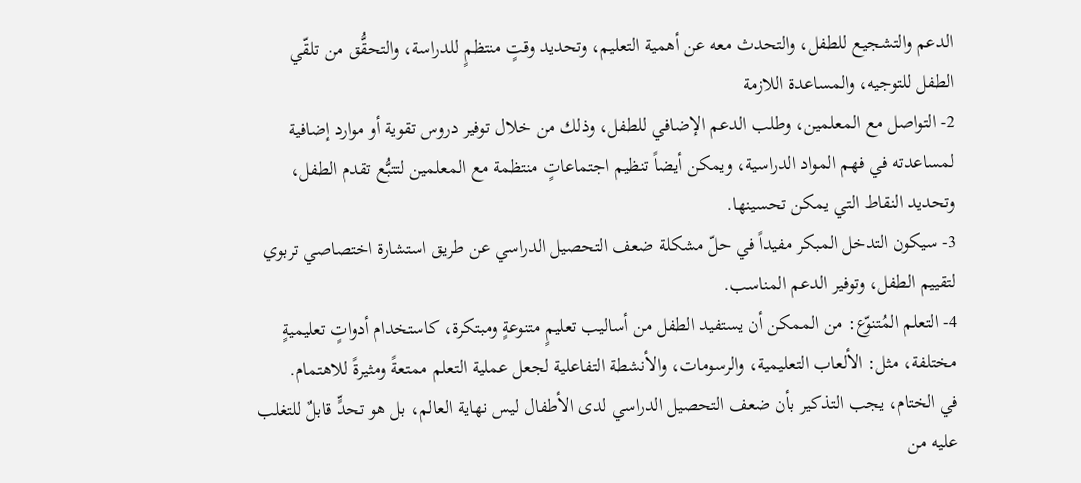الدعم والتشجيع للطفل، والتحدث معه عن أهمية التعليم، وتحديد وقتٍ منتظمٍ للدراسة، والتحقُّق من تلقّي الطفل للتوجيه، والمساعدة اللازمة
2- التواصل مع المعلمين، وطلب الدعم الإضافي للطفل، وذلك من خلال توفير دروس تقوية أو موارد إضافية لمساعدته في فهم المواد الدراسية، ويمكن أيضاً تنظيم اجتماعاتٍ منتظمة مع المعلمين لتتبُّع تقدم الطفل، وتحديد النقاط التي يمكن تحسينها.
3- سيكون التدخل المبكر مفيداً في حلّ مشكلة ضعف التحصيل الدراسي عن طريق استشارة اختصاصي تربوي لتقييم الطفل، وتوفير الدعم المناسب.
4- التعلم المُتنوّع: من الممكن أن يستفيد الطفل من أساليب تعليمٍ متنوعةٍ ومبتكرة، كاستخدام أدواتٍ تعليميةٍ مختلفة، مثل: الألعاب التعليمية، والرسومات، والأنشطة التفاعلية لجعل عملية التعلم ممتعةً ومثيرةً للاهتمام.
في الختام، يجب التذكير بأن ضعف التحصيل الدراسي لدى الأطفال ليس نهاية العالم، بل هو تحدٍّ قابلٌ للتغلب عليه من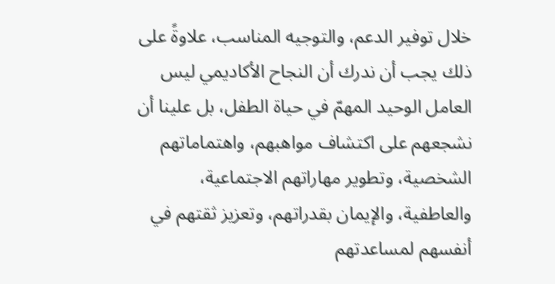خلال توفير الدعم، والتوجيه المناسب، علاوةً على ذلك يجب أن ندرك أن النجاح الأكاديمي ليس العامل الوحيد المهمّ في حياة الطفل، بل علينا أن نشجعهم على اكتشاف مواهبهم، واهتماماتهم الشخصية، وتطوير مهاراتهم الاجتماعية، والعاطفية، والإيمان بقدراتهم، وتعزيز ثقتهم في أنفسهم لمساعدتهم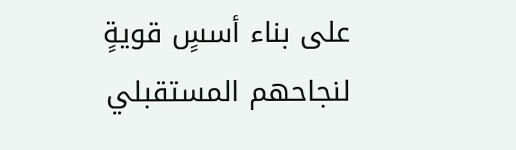على بناء أسسٍ قويةٍ لنجاحهم المستقبلي